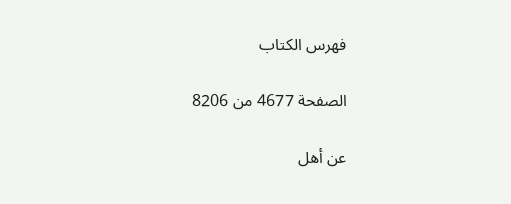فهرس الكتاب

الصفحة 4677 من 8206

عن أهل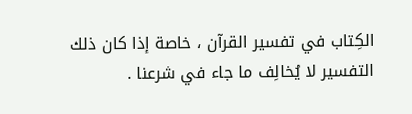الكِتاب في تفسير القرآن ، خاصة إذا كان ذلك التفسير لا يُخالِف ما جاء في شرعنا .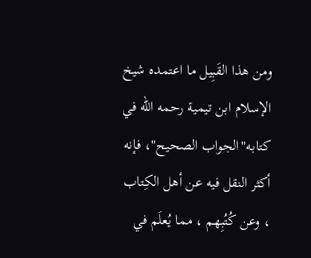ومن هذا القَبِيل ما اعتمده شيخ الإسلام ابن تيمية رحمه الله في كتابه"الجواب الصحيح"، فإنه أكثر النقل فيه عن أهل الكِتاب ، وعن كُتُبِهم ، مما يُعلَم في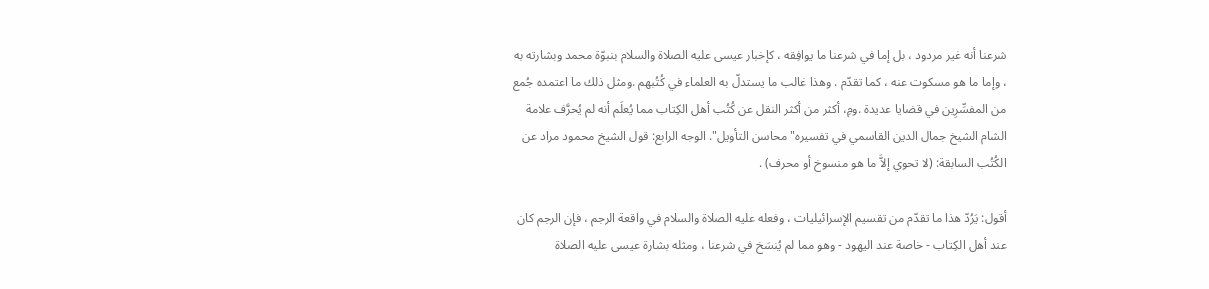شرعنا أنه غير مردود ، بل إما في شرعنا ما يوافِقه ، كإخبار عيسى عليه الصلاة والسلام بنبوّة محمد وبشارته به ، وإما ما هو مسكوت عنه ، كما تقدّم . وهذا غالب ما يستدلّ به العلماء في كُتُبهم .ومثل ذلك ما اعتمده جُمع من المفسِّرِين في قضايا عديدة .ومِ، أكثر من أكثر النقل عن كُتُب أهل الكِتاب مما يُعلَم أنه لم يُحرَّف علامة الشام الشيخ جمال الدين القاسمي في تفسيره"محاسن التأويل". الوجه الرابع: قول الشيخ محمود مراد عن الكُتُب السابقة: (لا تحوي إلاَّ ما هو منسوخ أو محرف) .

أقول: يَرُدّ هذا ما تقدّم من تقسيم الإسرائيليات ، وفعله عليه الصلاة والسلام في واقعة الرجم ، فإن الرجم كان عند أهل الكِتاب - خاصة عند اليهود - وهو مما لم يُنسَخ في شرعنا ، ومثله بشارة عيسى عليه الصلاة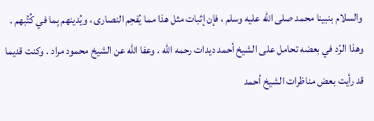والسلام بنبينا محمد صلى الله عليه وسلم ، فإن إثبات مثل هذا مما يُفحِم النصارى ، ويُدينهم بِما في كُتُبهم . وهذا الرّد في بعضه تحامل على الشيخ أحمد ديدات رحمه الله . وعفا الله عن الشيخ محمود مراد . وكنت قديما قد رأيت بعض مناظرات الشيخ أحمد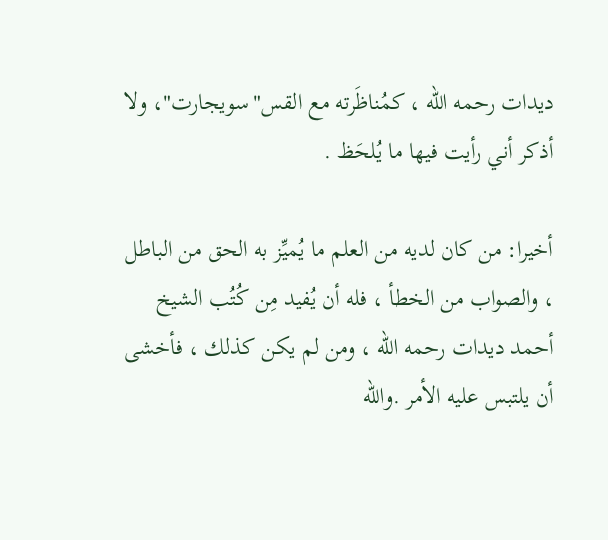ديدات رحمه الله ، كمُناظَرته مع القس"سويجارت"، ولا أذكر أني رأيت فيها ما يُلحَظ .

أخيرا: من كان لديه من العلم ما يُميِّز به الحق من الباطل ، والصواب من الخطأ ، فله أن يُفيد مِن كُتُب الشيخ أحمد ديدات رحمه الله ، ومن لم يكن كذلك ، فأخشى أن يلتبس عليه الأمر .والله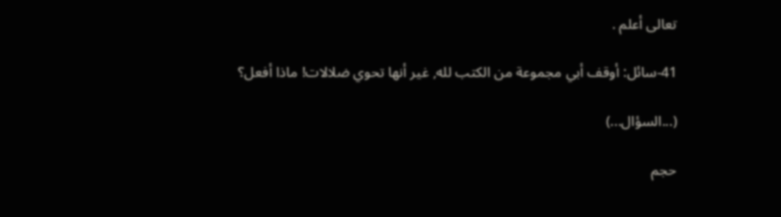تعالى أعلم .

41-سائل: أوقف أبي مجموعة من الكتب لله, غير أنها تحوي ضلالات! ماذا أفعل؟

(...السؤال...)

حجم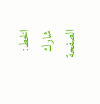الخط:
شارك الصفحة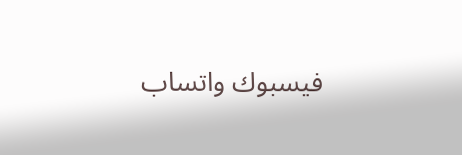فيسبوك واتساب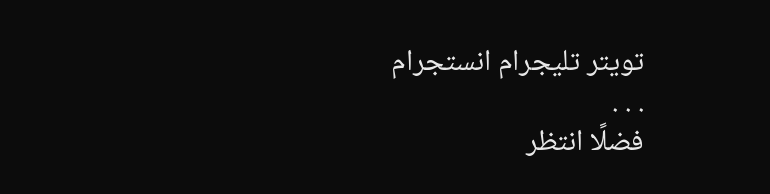تويتر تليجرام انستجرام
. . .
فضلًا انتظر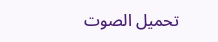تحميل الصوت